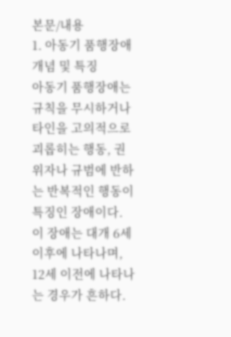본문/내용
1. 아동기 품행장애 개념 및 특징
아동기 품행장애는 규칙을 무시하거나 타인을 고의적으로 괴롭히는 행동, 권위자나 규범에 반하는 반복적인 행동이 특징인 장애이다. 이 장애는 대개 6세 이후에 나타나며, 12세 이전에 나타나는 경우가 흔하다.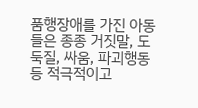품행장애를 가진 아동들은 종종 거짓말, 도둑질, 싸움, 파괴행동 등 적극적이고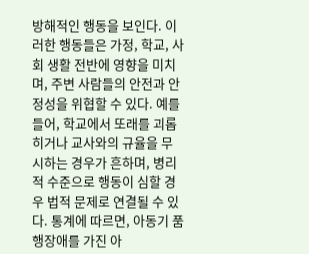방해적인 행동을 보인다. 이러한 행동들은 가정, 학교, 사회 생활 전반에 영향을 미치며, 주변 사람들의 안전과 안정성을 위협할 수 있다. 예를 들어, 학교에서 또래를 괴롭히거나 교사와의 규율을 무시하는 경우가 흔하며, 병리적 수준으로 행동이 심할 경우 법적 문제로 연결될 수 있다. 통계에 따르면, 아동기 품행장애를 가진 아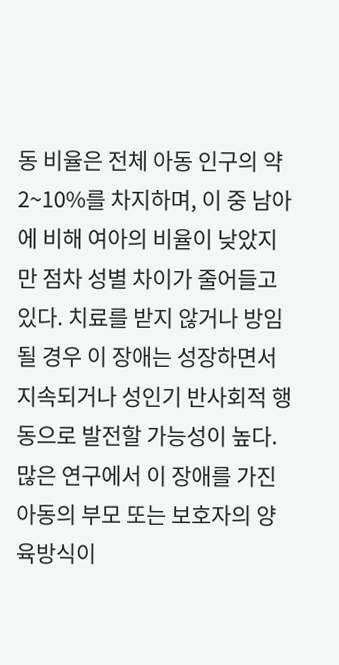동 비율은 전체 아동 인구의 약 2~10%를 차지하며, 이 중 남아에 비해 여아의 비율이 낮았지만 점차 성별 차이가 줄어들고 있다. 치료를 받지 않거나 방임될 경우 이 장애는 성장하면서 지속되거나 성인기 반사회적 행동으로 발전할 가능성이 높다. 많은 연구에서 이 장애를 가진 아동의 부모 또는 보호자의 양육방식이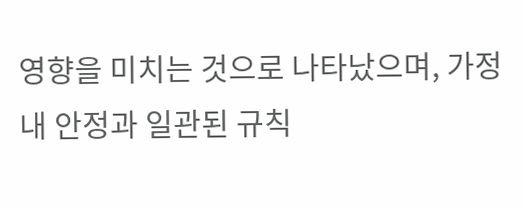영향을 미치는 것으로 나타났으며, 가정 내 안정과 일관된 규칙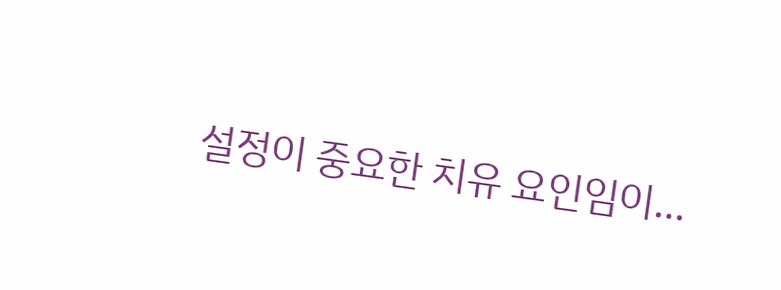설정이 중요한 치유 요인임이…